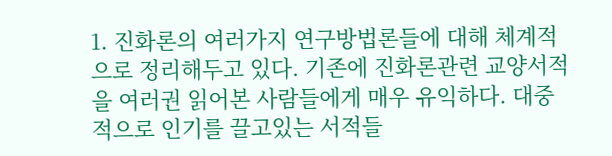1. 진화론의 여러가지 연구방법론들에 대해 체계적으로 정리해두고 있다. 기존에 진화론관련 교양서적을 여러권 읽어본 사람들에게 매우 유익하다. 대중적으로 인기를 끌고있는 서적들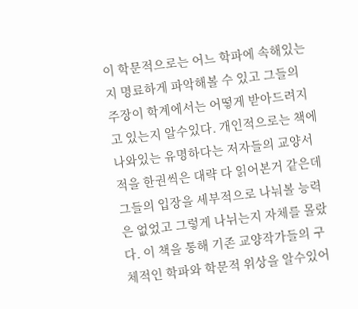이 학문적으로는 어느 학파에 속해있는지 명료하게 파악해볼 수 있고 그들의 주장이 학계에서는 어떻게 받아드려지고 있는지 알수있다. 개인적으로는 책에 나와있는 유명하다는 저자들의 교양서적을 한권씩은 대략 다 읽어본거 같은데 그들의 입장을 세부적으로 나눠볼 능력은 없었고 그렇게 나뉘는지 자체를 몰랐다. 이 책을 통해 기존 교양작가들의 구체적인 학파와 학문적 위상을 알수있어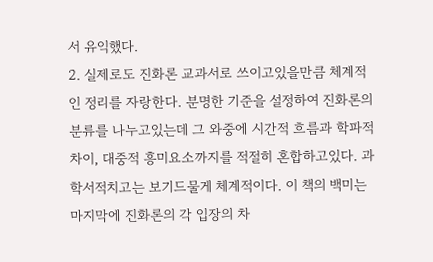서 유익했다.
2. 실제로도 진화론 교과서로 쓰이고있을만큼 체계적인 정리를 자랑한다. 분명한 기준을 설정하여 진화론의 분류를 나누고있는데 그 와중에 시간적 흐름과 학파적 차이, 대중적 흥미요소까지를 적절히 혼합하고있다. 과학서적치고는 보기드물게 체계적이다. 이 책의 백미는 마지막에 진화론의 각 입장의 차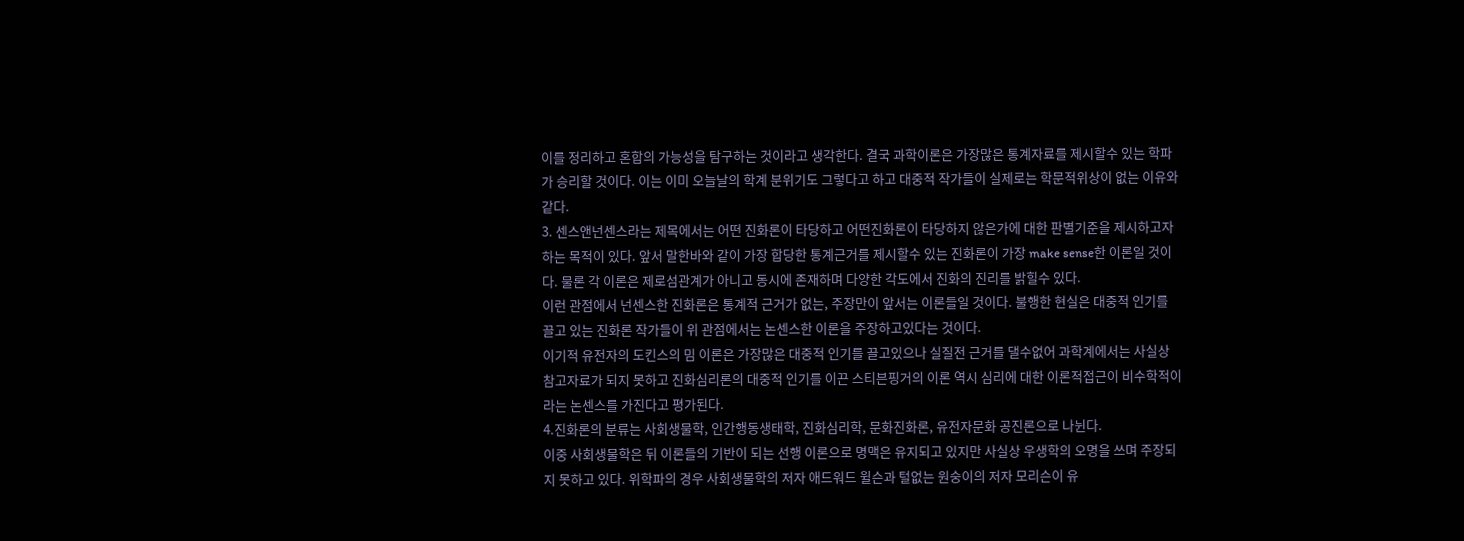이를 정리하고 혼합의 가능성을 탐구하는 것이라고 생각한다. 결국 과학이론은 가장많은 통계자료를 제시할수 있는 학파가 승리할 것이다. 이는 이미 오늘날의 학계 분위기도 그렇다고 하고 대중적 작가들이 실제로는 학문적위상이 없는 이유와 같다.
3. 센스앤넌센스라는 제목에서는 어떤 진화론이 타당하고 어떤진화론이 타당하지 않은가에 대한 판별기준을 제시하고자 하는 목적이 있다. 앞서 말한바와 같이 가장 합당한 통계근거를 제시할수 있는 진화론이 가장 make sense한 이론일 것이다. 물론 각 이론은 제로섬관계가 아니고 동시에 존재하며 다양한 각도에서 진화의 진리를 밝힐수 있다.
이런 관점에서 넌센스한 진화론은 통계적 근거가 없는, 주장만이 앞서는 이론들일 것이다. 불행한 현실은 대중적 인기를 끌고 있는 진화론 작가들이 위 관점에서는 논센스한 이론을 주장하고있다는 것이다.
이기적 유전자의 도킨스의 밈 이론은 가장많은 대중적 인기를 끌고있으나 실질전 근거를 댈수없어 과학계에서는 사실상 참고자료가 되지 못하고 진화심리론의 대중적 인기를 이끈 스티븐핑거의 이론 역시 심리에 대한 이론적접근이 비수학적이라는 논센스를 가진다고 평가된다.
4.진화론의 분류는 사회생물학, 인간행동생태학, 진화심리학, 문화진화론, 유전자문화 공진론으로 나뉜다.
이중 사회생물학은 뒤 이론들의 기반이 되는 선행 이론으로 명맥은 유지되고 있지만 사실상 우생학의 오명을 쓰며 주장되지 못하고 있다. 위학파의 경우 사회생물학의 저자 애드워드 윌슨과 털없는 원숭이의 저자 모리슨이 유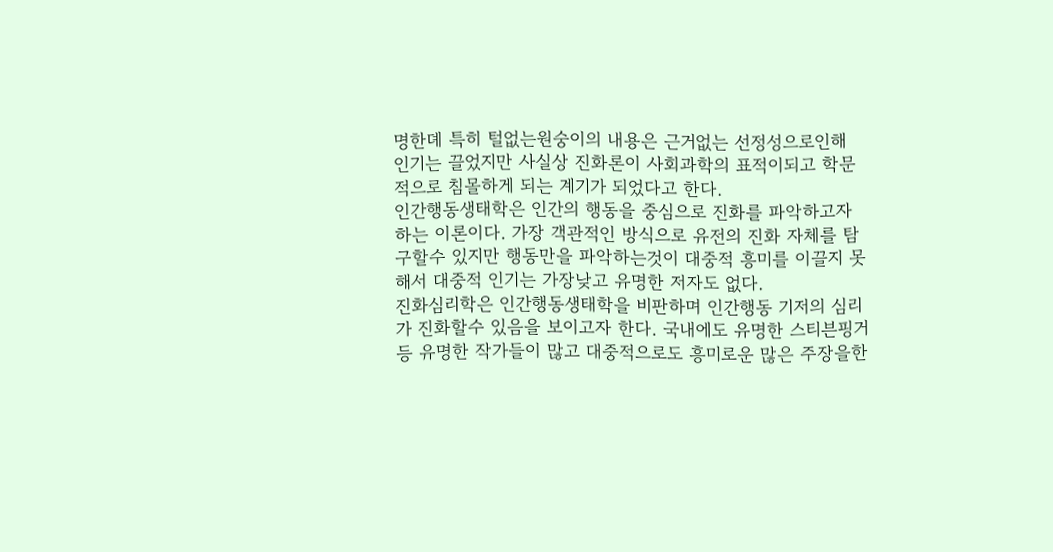명한뎨 특히 털없는원숭이의 내용은 근거없는 선정성으로인해 인기는 끌었지만 사실상 진화론이 사회과학의 표적이되고 학문적으로 침몰하게 되는 계기가 되었다고 한다.
인간행동생태학은 인간의 행동을 중심으로 진화를 파악하고자 하는 이론이다. 가장 객관적인 방식으로 유전의 진화 자체를 탐구할수 있지만 행동만을 파악하는것이 대중적 흥미를 이끌지 못해서 대중적 인기는 가장낮고 유명한 저자도 없다.
진화심리학은 인간행동생태학을 비판하며 인간행동 기저의 심리가 진화할수 있음을 보이고자 한다. 국내에도 유명한 스티븐핑거등 유명한 작가들이 많고 대중적으로도 흥미로운 많은 주장을한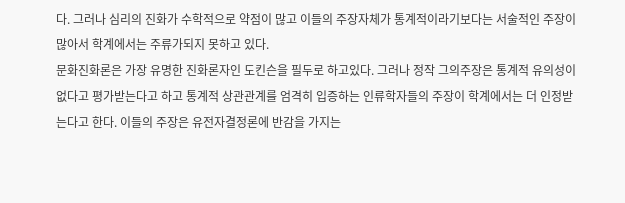다. 그러나 심리의 진화가 수학적으로 약점이 많고 이들의 주장자체가 통계적이라기보다는 서술적인 주장이 많아서 학계에서는 주류가되지 못하고 있다.
문화진화론은 가장 유명한 진화론자인 도킨슨을 필두로 하고있다. 그러나 정작 그의주장은 통계적 유의성이 없다고 평가받는다고 하고 통계적 상관관계를 엄격히 입증하는 인류학자들의 주장이 학계에서는 더 인정받는다고 한다. 이들의 주장은 유전자결정론에 반감을 가지는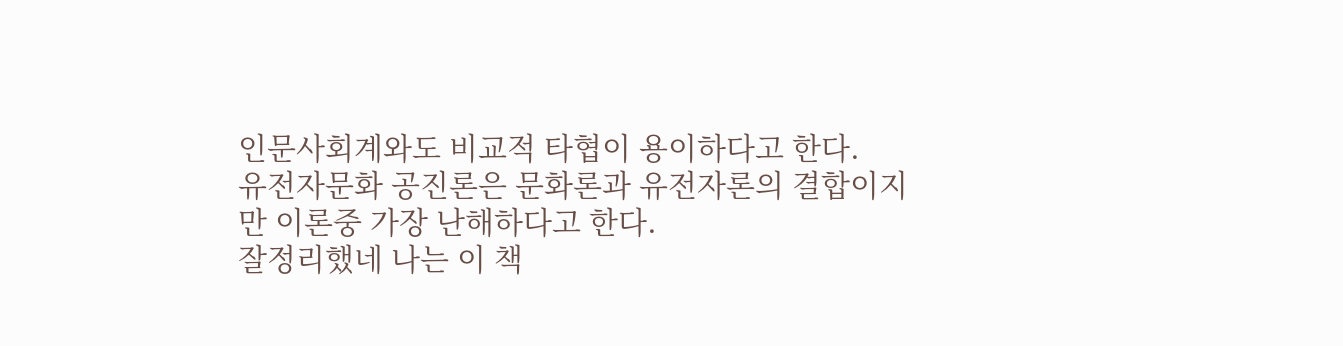인문사회계와도 비교적 타협이 용이하다고 한다.
유전자문화 공진론은 문화론과 유전자론의 결합이지만 이론중 가장 난해하다고 한다.
잘정리했네 나는 이 책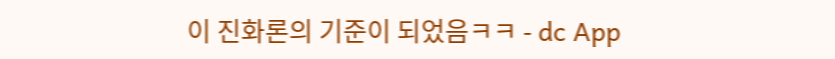이 진화론의 기준이 되었음ㅋㅋ - dc App